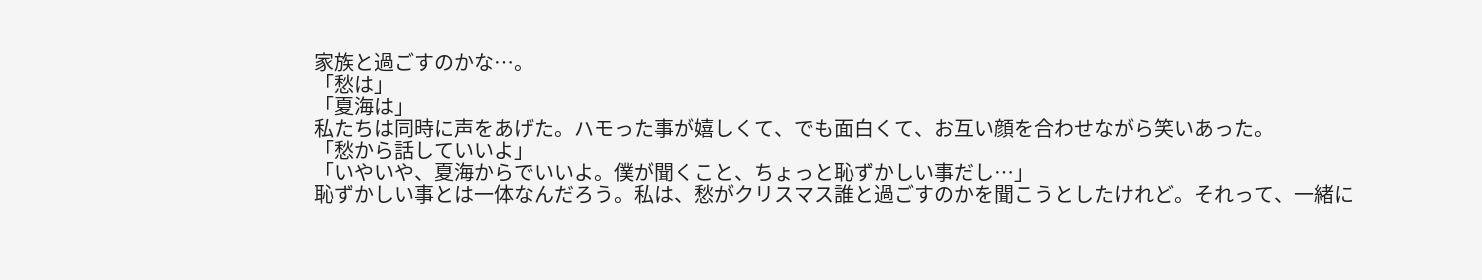家族と過ごすのかな…。
「愁は」
「夏海は」
私たちは同時に声をあげた。ハモった事が嬉しくて、でも面白くて、お互い顔を合わせながら笑いあった。
「愁から話していいよ」
「いやいや、夏海からでいいよ。僕が聞くこと、ちょっと恥ずかしい事だし…」
恥ずかしい事とは一体なんだろう。私は、愁がクリスマス誰と過ごすのかを聞こうとしたけれど。それって、一緒に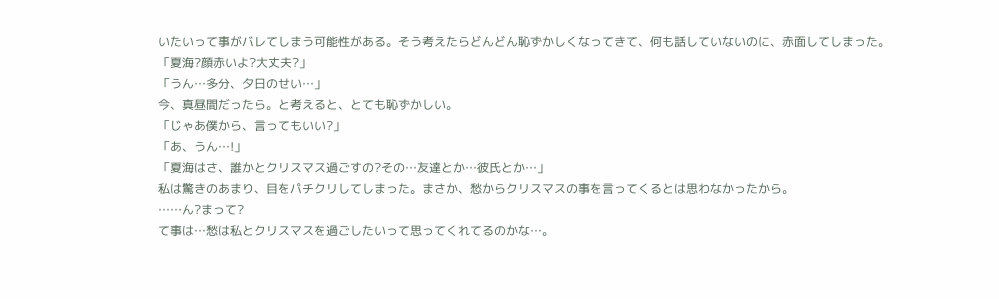いたいって事がバレてしまう可能性がある。そう考えたらどんどん恥ずかしくなってきて、何も話していないのに、赤面してしまった。
「夏海?顔赤いよ?大丈夫?」
「うん…多分、夕日のせい…」
今、真昼間だったら。と考えると、とても恥ずかしい。
「じゃあ僕から、言ってもいい?」
「あ、うん…!」
「夏海はさ、誰かとクリスマス過ごすの?その…友達とか…彼氏とか…」
私は驚きのあまり、目をパチクリしてしまった。まさか、愁からクリスマスの事を言ってくるとは思わなかったから。
……ん?まって?
て事は…愁は私とクリスマスを過ごしたいって思ってくれてるのかな…。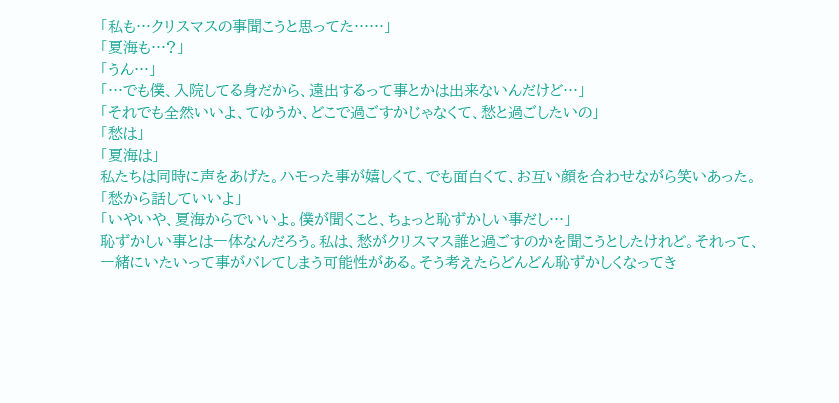「私も…クリスマスの事聞こうと思ってた……」
「夏海も…?」
「うん…」
「…でも僕、入院してる身だから、遠出するって事とかは出来ないんだけど…」
「それでも全然いいよ、てゆうか、どこで過ごすかじゃなくて、愁と過ごしたいの」
「愁は」
「夏海は」
私たちは同時に声をあげた。ハモった事が嬉しくて、でも面白くて、お互い顔を合わせながら笑いあった。
「愁から話していいよ」
「いやいや、夏海からでいいよ。僕が聞くこと、ちょっと恥ずかしい事だし…」
恥ずかしい事とは一体なんだろう。私は、愁がクリスマス誰と過ごすのかを聞こうとしたけれど。それって、一緒にいたいって事がバレてしまう可能性がある。そう考えたらどんどん恥ずかしくなってき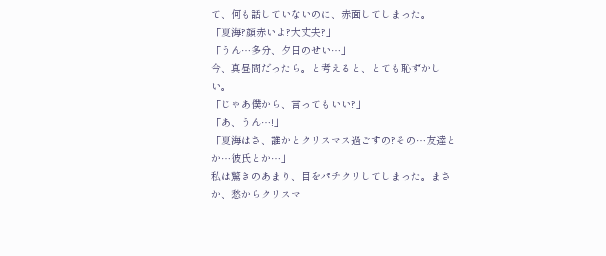て、何も話していないのに、赤面してしまった。
「夏海?顔赤いよ?大丈夫?」
「うん…多分、夕日のせい…」
今、真昼間だったら。と考えると、とても恥ずかしい。
「じゃあ僕から、言ってもいい?」
「あ、うん…!」
「夏海はさ、誰かとクリスマス過ごすの?その…友達とか…彼氏とか…」
私は驚きのあまり、目をパチクリしてしまった。まさか、愁からクリスマ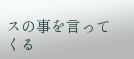スの事を言ってくる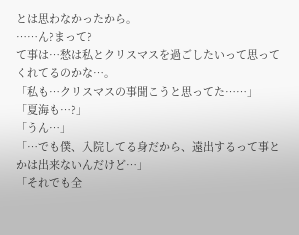とは思わなかったから。
……ん?まって?
て事は…愁は私とクリスマスを過ごしたいって思ってくれてるのかな…。
「私も…クリスマスの事聞こうと思ってた……」
「夏海も…?」
「うん…」
「…でも僕、入院してる身だから、遠出するって事とかは出来ないんだけど…」
「それでも全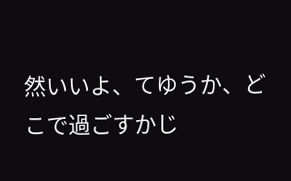然いいよ、てゆうか、どこで過ごすかじ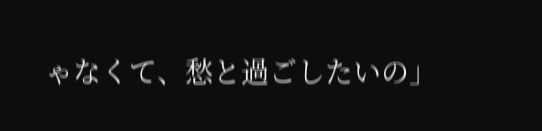ゃなくて、愁と過ごしたいの」